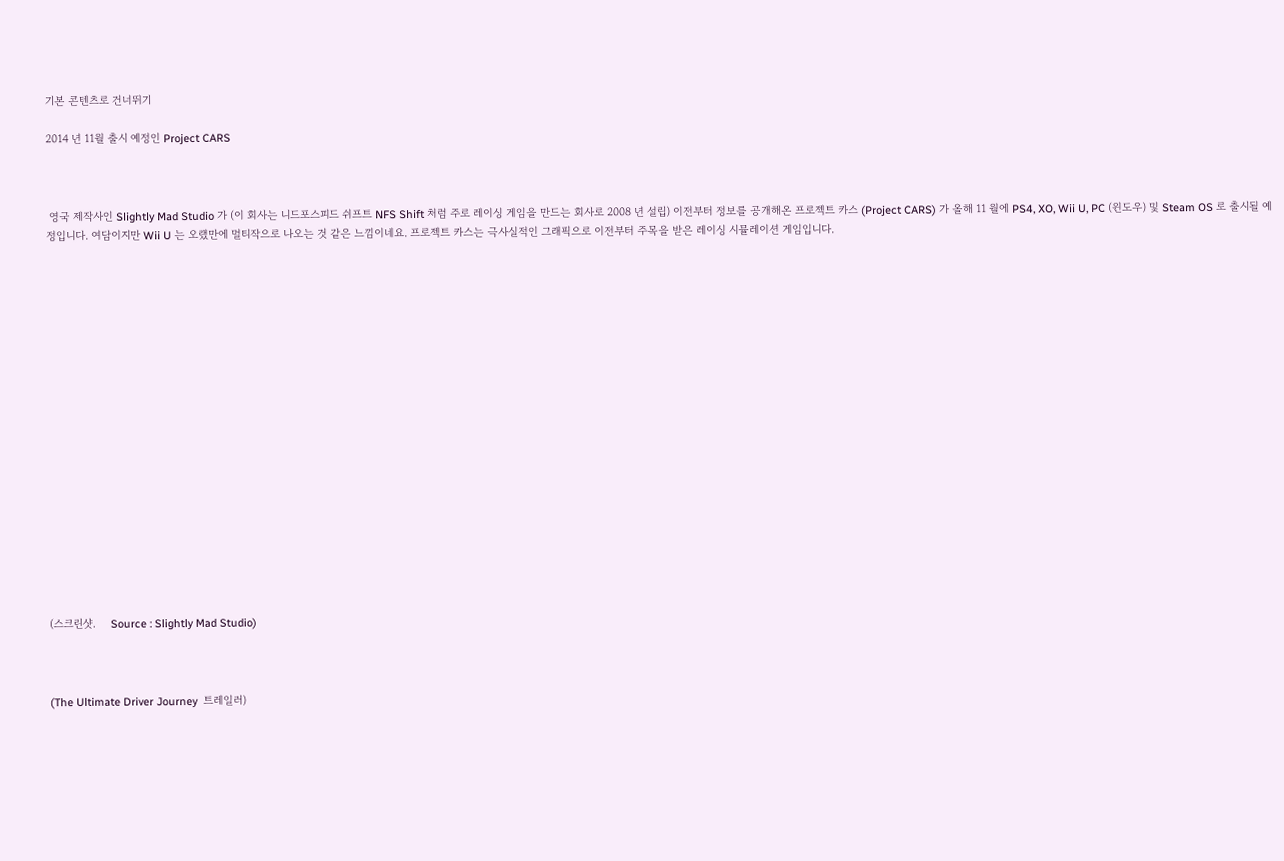기본 콘텐츠로 건너뛰기

2014 년 11월 출시 예정인 Project CARS



 영국 제작사인 Slightly Mad Studio 가 (이 회사는 니드포스피드 쉬프트 NFS Shift 처럼 주로 레이싱 게임을 만드는 회사로 2008 년 설립) 이전부터 정보를 공개해온 프로젝트 카스 (Project CARS) 가 올해 11 월에 PS4, XO, Wii U, PC (윈도우) 및 Steam OS 로 출시될 예정입니다. 여담이지만 Wii U 는 오랬만에 멀티작으로 나오는 것 같은 느낌이네요. 프로젝트 카스는 극사실적인 그래픽으로 이전부터 주목을 받은 레이싱 시뮬레이션 게임입니다.



















(스크린샷.     Source : Slightly Mad Studio)



(The Ultimate Driver Journey  트레일러)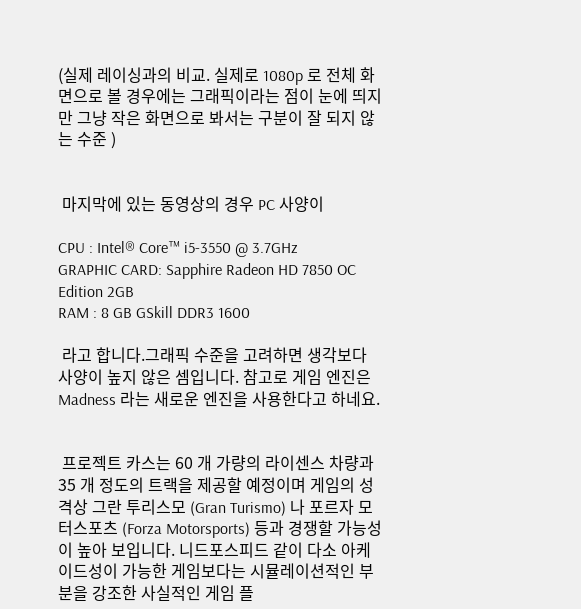(실제 레이싱과의 비교. 실제로 1080p 로 전체 화면으로 볼 경우에는 그래픽이라는 점이 눈에 띄지만 그냥 작은 화면으로 봐서는 구분이 잘 되지 않는 수준 )


 마지막에 있는 동영상의 경우 PC 사양이

CPU : Intel® Core™ i5-3550 @ 3.7GHz
GRAPHIC CARD: Sapphire Radeon HD 7850 OC Edition 2GB
RAM : 8 GB GSkill DDR3 1600

 라고 합니다.그래픽 수준을 고려하면 생각보다 사양이 높지 않은 셈입니다. 참고로 게임 엔진은 Madness 라는 새로운 엔진을 사용한다고 하네요.


 프로젝트 카스는 60 개 가량의 라이센스 차량과 35 개 정도의 트랙을 제공할 예정이며 게임의 성격상 그란 투리스모 (Gran Turismo) 나 포르자 모터스포츠 (Forza Motorsports) 등과 경쟁할 가능성이 높아 보입니다. 니드포스피드 같이 다소 아케이드성이 가능한 게임보다는 시뮬레이션적인 부분을 강조한 사실적인 게임 플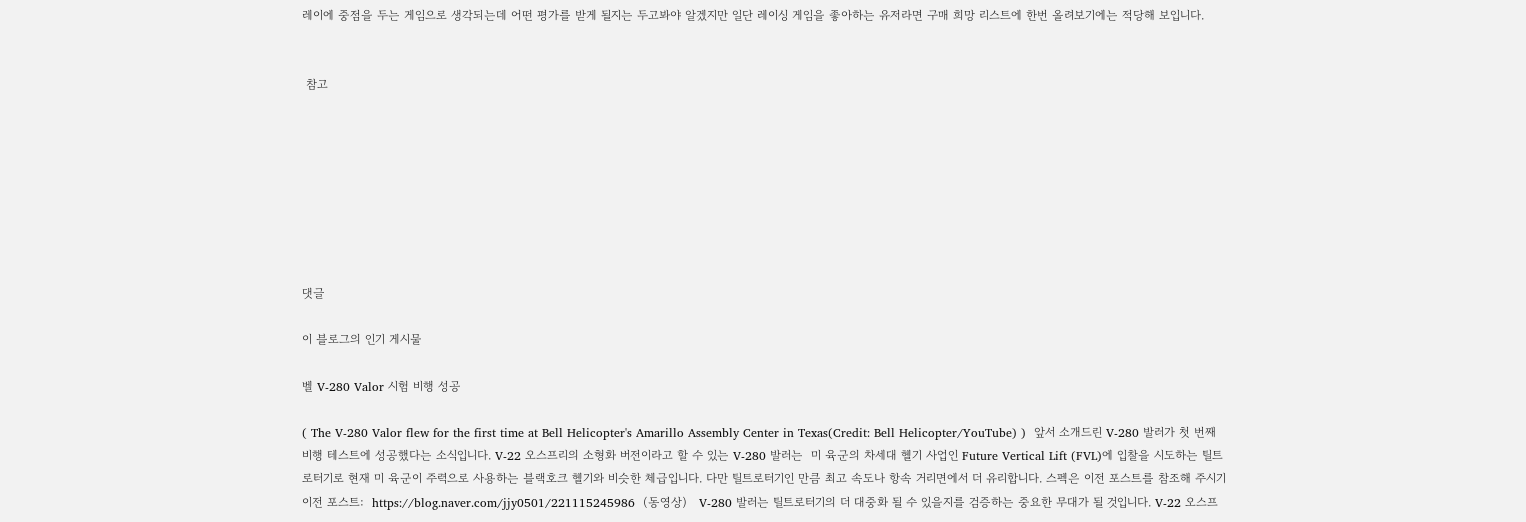레이에 중점을 두는 게임으로 생각되는데 어떤 평가를 받게 될지는 두고봐야 알겠지만 일단 레이싱 게임을 좋아하는 유저라면 구매 희망 리스트에 한번 올려보기에는 적당해 보입니다.


 참고








댓글

이 블로그의 인기 게시물

벨 V-280 Valor 시험 비행 성공

( The V-280 Valor flew for the first time at Bell Helicopter's Amarillo Assembly Center in Texas(Credit: Bell Helicopter/YouTube) )  앞서 소개드린 V-280 발러가 첫 번째 비행 테스트에 성공했다는 소식입니다. V-22 오스프리의 소형화 버전이라고 할 수 있는 V-280 발러는  미 육군의 차세대 헬기 사업인 Future Vertical Lift (FVL)에 입찰을 시도하는 틸트로터기로 현재 미 육군이 주력으로 사용하는 블랙호크 헬기와 비슷한 체급입니다. 다만 틸트로터기인 만큼 최고 속도나 항속 거리면에서 더 유리합니다. 스펙은 이전 포스트를 참조해 주시기   이전 포스트:  https://blog.naver.com/jjy0501/221115245986  (동영상)   V-280 발러는 틸트로터기의 더 대중화 될 수 있을지를 검증하는 중요한 무대가 될 것입니다. V-22 오스프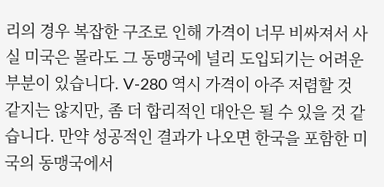리의 경우 복잡한 구조로 인해 가격이 너무 비싸져서 사실 미국은 몰라도 그 동맹국에 널리 도입되기는 어려운 부분이 있습니다. V-280 역시 가격이 아주 저렴할 것 같지는 않지만, 좀 더 합리적인 대안은 될 수 있을 것 같습니다. 만약 성공적인 결과가 나오면 한국을 포함한 미국의 동맹국에서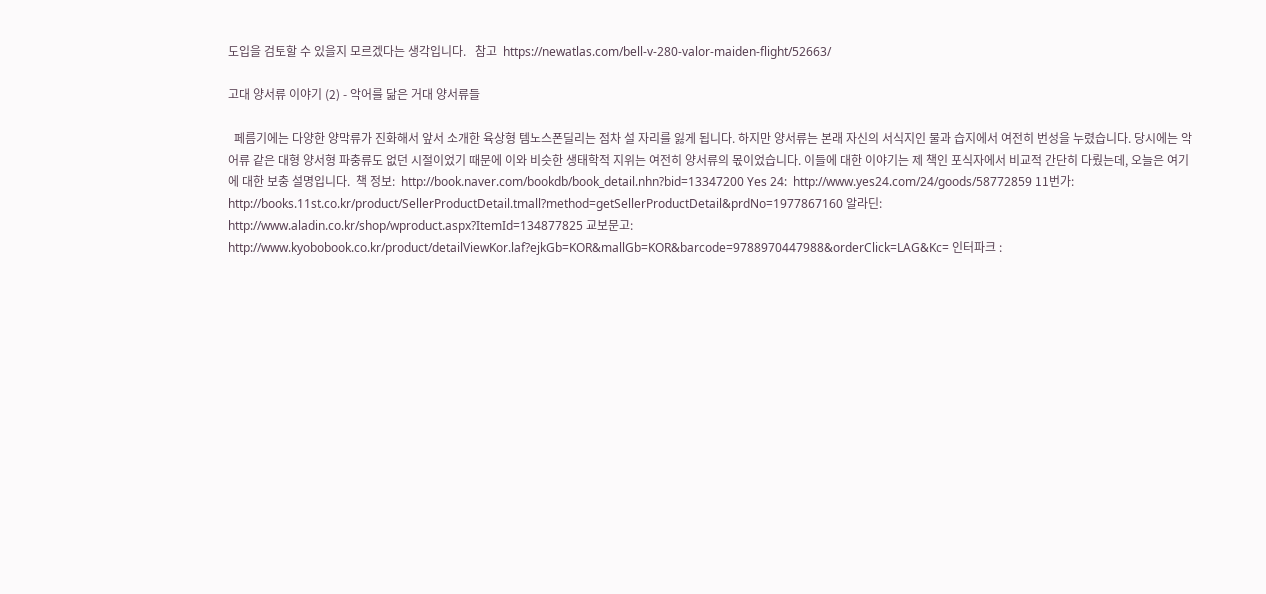도입을 검토할 수 있을지 모르겠다는 생각입니다.   참고  https://newatlas.com/bell-v-280-valor-maiden-flight/52663/

고대 양서류 이야기 (2) - 악어를 닮은 거대 양서류들

  페름기에는 다양한 양막류가 진화해서 앞서 소개한 육상형 템노스폰딜리는 점차 설 자리를 잃게 됩니다. 하지만 양서류는 본래 자신의 서식지인 물과 습지에서 여전히 번성을 누렸습니다. 당시에는 악어류 같은 대형 양서형 파충류도 없던 시절이었기 때문에 이와 비슷한 생태학적 지위는 여전히 양서류의 몫이었습니다. 이들에 대한 이야기는 제 책인 포식자에서 비교적 간단히 다뤘는데, 오늘은 여기에 대한 보충 설명입니다.  책 정보:  http://book.naver.com/bookdb/book_detail.nhn?bid=13347200 Yes 24:  http://www.yes24.com/24/goods/58772859 11번가:  http://books.11st.co.kr/product/SellerProductDetail.tmall?method=getSellerProductDetail&prdNo=1977867160 알라딘:  http://www.aladin.co.kr/shop/wproduct.aspx?ItemId=134877825 교보문고:  http://www.kyobobook.co.kr/product/detailViewKor.laf?ejkGb=KOR&mallGb=KOR&barcode=9788970447988&orderClick=LAG&Kc= 인터파크 :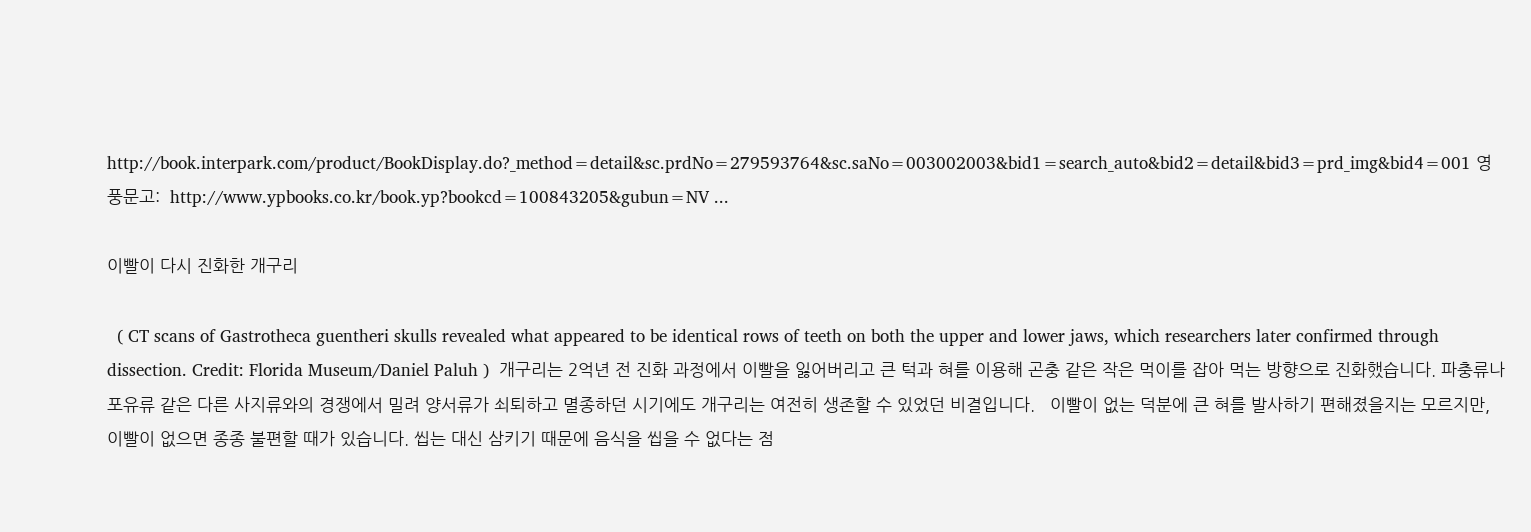http://book.interpark.com/product/BookDisplay.do?_method=detail&sc.prdNo=279593764&sc.saNo=003002003&bid1=search_auto&bid2=detail&bid3=prd_img&bid4=001 영풍문고:  http://www.ypbooks.co.kr/book.yp?bookcd=100843205&gubun=NV ...

이빨이 다시 진화한 개구리

  ( CT scans of Gastrotheca guentheri skulls revealed what appeared to be identical rows of teeth on both the upper and lower jaws, which researchers later confirmed through dissection. Credit: Florida Museum/Daniel Paluh )  개구리는 2억년 전 진화 과정에서 이빨을 잃어버리고 큰 턱과 혀를 이용해 곤충 같은 작은 먹이를 잡아 먹는 방향으로 진화했습니다. 파충류나 포유류 같은 다른 사지류와의 경쟁에서 밀려 양서류가 쇠퇴하고 멸종하던 시기에도 개구리는 여전히 생존할 수 있었던 비결입니다.   이빨이 없는 덕분에 큰 혀를 발사하기 편해졌을지는 모르지만, 이빨이 없으면 종종 불편할 때가 있습니다. 씹는 대신 삼키기 때문에 음식을 씹을 수 없다는 점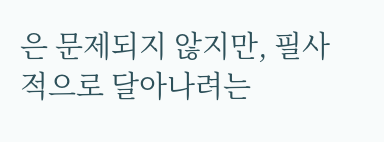은 문제되지 않지만, 필사적으로 달아나려는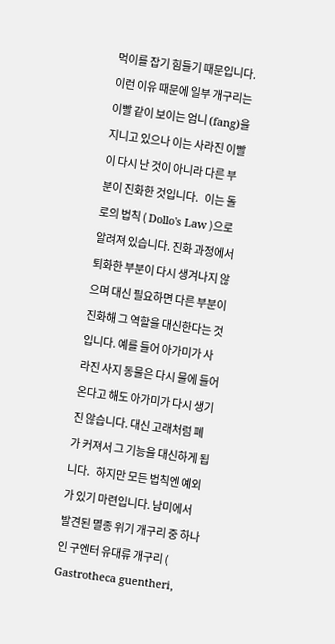먹이를 잡기 힘들기 때문입니다. 이런 이유 때문에 일부 개구리는 이빨 같이 보이는 엄니 (fang)을 지니고 있으나 이는 사라진 이빨이 다시 난 것이 아니라 다른 부분이 진화한 것입니다.   이는 돌로의 법칙 ( Dollo's Law )으로 알려져 있습니다. 진화 과정에서 퇴화한 부분이 다시 생겨나지 않으며 대신 필요하면 다른 부분이 진화해 그 역할을 대신한다는 것입니다. 예를 들어 아가미가 사라진 사지 동물은 다시 물에 들어온다고 해도 아가미가 다시 생기진 않습니다. 대신 고래처럼 폐가 커져서 그 기능을 대신하게 됩니다.   하지만 모든 법칙엔 예외가 있기 마련입니다. 남미에서 발견된 멸종 위기 개구리 중 하나인 구엔터 유대류 개구리 ( Gastrotheca guentheri,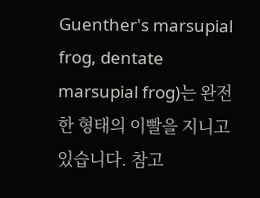Guenther's marsupial frog, dentate marsupial frog)는 완전한 형태의 이빨을 지니고 있습니다. 참고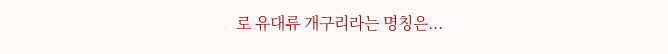로 유대류 개구리라는 명칭은...